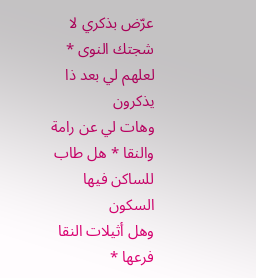عرّض بذكري لا شجتك النوى * لعلهم لي بعد ذا يذكرون
وهات لي عن رامة والنقا * هل طاب للساكن فيها السكون
وهل أثيلات النقا فرعها *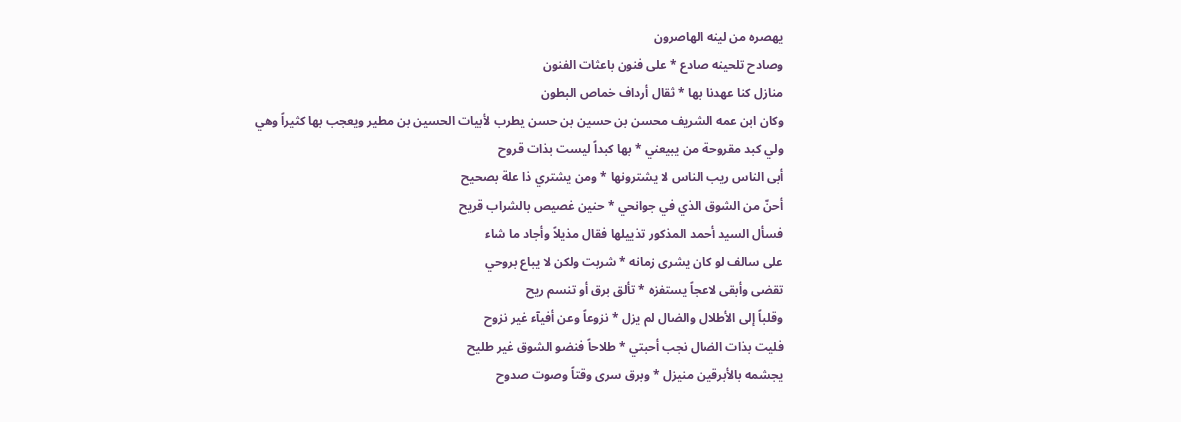يهصره من لينه الهاصرون
وصادح تلحينه صادع * على فنون باعثات الفنون
منازل كنا عهدنا بها * ثقال أرداف خماص البطون
وكان ابن عمه الشريف محسن بن حسين بن حسن يطرب لأبيات الحسين بن مطير ويعجب بها كثيراً وهي
ولي كبد مقروحة من يبيعني * بها كبداً ليست بذات قروح
أبى الناس ريب الناس لا يشترونها * ومن يشتري ذا علة بصحيح
أحنّ من الشوق الذي في جوانحي * حنين غصيص بالشراب قريح
فسأل السيد أحمد المذكور تذييلها فقال مذيلاً وأجاد ما شاء
على سالف لو كان يشرى زمانه * شربت ولكن لا يباع بروحي
تقضى وأبقى لاعجاً يستفزه * تألق برق أو تنسم ريح
وقلباً إلى الأطلال والضال لم يزل * نزوعاً وعن أفيآء غير نزوح
فليت بذات الضال نجب أحبتي * طلاحاً فنضو الشوق غير طليح
يجشمه بالأبرقين منيزل * وبرق سرى وقتاً وصوت صدوح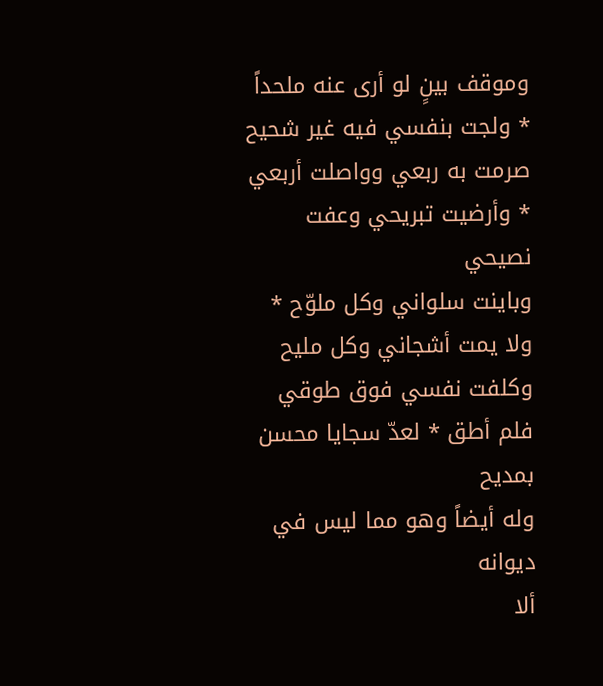وموقف بينٍ لو أرى عنه ملحداً * ولجت بنفسي فيه غير شحيح
صرمت به ربعي وواصلت أربعي * وأرضيت تبريحي وعفت نصيحي
وباينت سلواني وكل ملوّح * ولا يمت أشجاني وكل مليح
وكلفت نفسي فوق طوقي فلم أطق * لعدّ سجايا محسن بمديح
وله أيضاً وهو مما ليس في ديوانه
ألا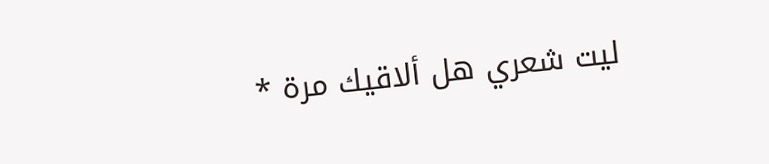ليت شعري هل ألاقيك مرة *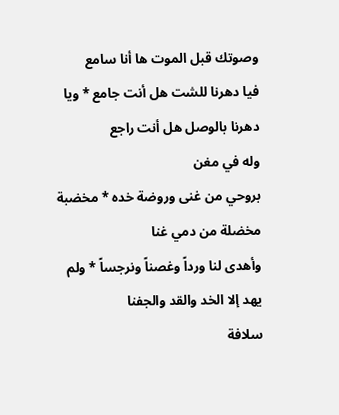وصوتك قبل الموت ها أنا سامع
فيا دهرنا للشت هل أنت جامع * ويا دهرنا بالوصل هل أنت راجع
وله في مغن
بروحي من غنى وروضة خده * مخضبة مخضلة من دمي غنا
وأهدى لنا ورداً وغصناً ونرجساً * ولم يهد إلا الخد والقد والجفنا
سلافة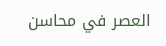العصر في محاسن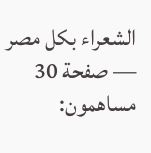الشعراء بكل مصر — صفحة 30
مساهمون: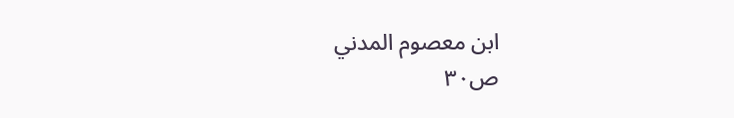ابن معصوم المدني
ص٣٠